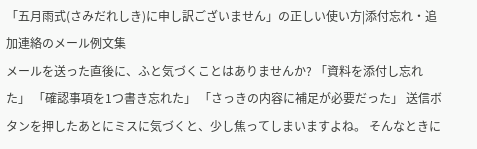「五月雨式(さみだれしき)に申し訳ございません」の正しい使い方|添付忘れ・追加連絡のメール例文集
メールを送った直後に、ふと気づくことはありませんか? 「資料を添付し忘れた」 「確認事項を1つ書き忘れた」 「さっきの内容に補足が必要だった」 送信ボタンを押したあとにミスに気づくと、少し焦ってしまいますよね。 そんなときに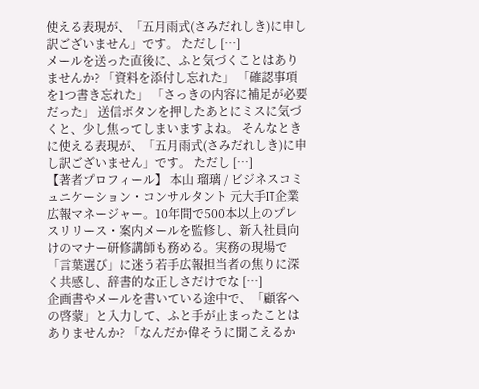使える表現が、「五月雨式(さみだれしき)に申し訳ございません」です。 ただし […]
メールを送った直後に、ふと気づくことはありませんか? 「資料を添付し忘れた」 「確認事項を1つ書き忘れた」 「さっきの内容に補足が必要だった」 送信ボタンを押したあとにミスに気づくと、少し焦ってしまいますよね。 そんなときに使える表現が、「五月雨式(さみだれしき)に申し訳ございません」です。 ただし […]
【著者プロフィール】 本山 瑠璃 / ビジネスコミュニケーション・コンサルタント 元大手IT企業 広報マネージャー。10年間で500本以上のプレスリリース・案内メールを監修し、新入社員向けのマナー研修講師も務める。実務の現場で「言葉選び」に迷う若手広報担当者の焦りに深く共感し、辞書的な正しさだけでな […]
企画書やメールを書いている途中で、「顧客への啓蒙」と入力して、ふと手が止まったことはありませんか? 「なんだか偉そうに聞こえるか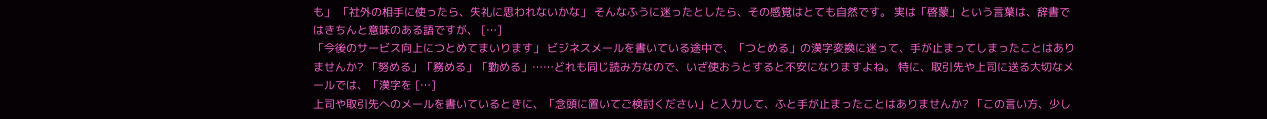も」 「社外の相手に使ったら、失礼に思われないかな」 そんなふうに迷ったとしたら、その感覚はとても自然です。 実は「啓蒙」という言葉は、辞書ではきちんと意味のある語ですが、 […]
「今後のサービス向上につとめてまいります」 ビジネスメールを書いている途中で、「つとめる」の漢字変換に迷って、手が止まってしまったことはありませんか? 「努める」「務める」「勤める」……どれも同じ読み方なので、いざ使おうとすると不安になりますよね。 特に、取引先や上司に送る大切なメールでは、「漢字を […]
上司や取引先へのメールを書いているときに、「念頭に置いてご検討ください」と入力して、ふと手が止まったことはありませんか? 「この言い方、少し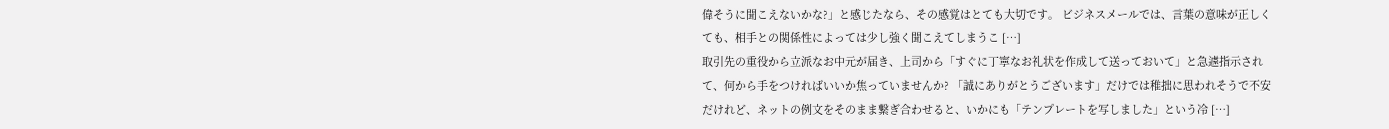偉そうに聞こえないかな?」と感じたなら、その感覚はとても大切です。 ビジネスメールでは、言葉の意味が正しくても、相手との関係性によっては少し強く聞こえてしまうこ […]
取引先の重役から立派なお中元が届き、上司から「すぐに丁寧なお礼状を作成して送っておいて」と急遽指示されて、何から手をつければいいか焦っていませんか? 「誠にありがとうございます」だけでは稚拙に思われそうで不安だけれど、ネットの例文をそのまま繋ぎ合わせると、いかにも「テンプレートを写しました」という冷 […]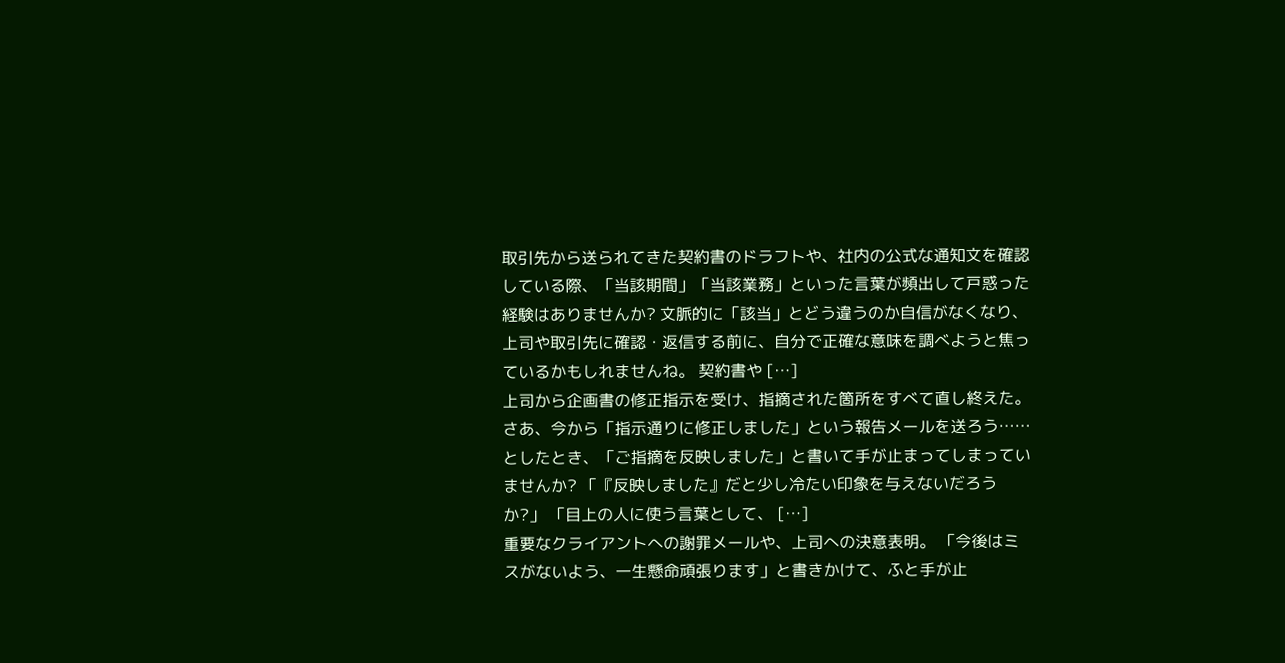取引先から送られてきた契約書のドラフトや、社内の公式な通知文を確認している際、「当該期間」「当該業務」といった言葉が頻出して戸惑った経験はありませんか? 文脈的に「該当」とどう違うのか自信がなくなり、上司や取引先に確認・返信する前に、自分で正確な意味を調べようと焦っているかもしれませんね。 契約書や […]
上司から企画書の修正指示を受け、指摘された箇所をすべて直し終えた。 さあ、今から「指示通りに修正しました」という報告メールを送ろう……としたとき、「ご指摘を反映しました」と書いて手が止まってしまっていませんか? 「『反映しました』だと少し冷たい印象を与えないだろうか?」 「目上の人に使う言葉として、 […]
重要なクライアントへの謝罪メールや、上司への決意表明。 「今後はミスがないよう、一生懸命頑張ります」と書きかけて、ふと手が止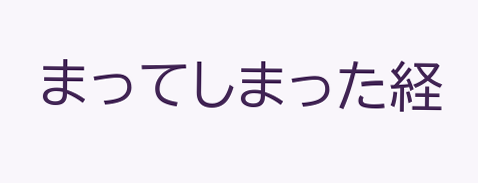まってしまった経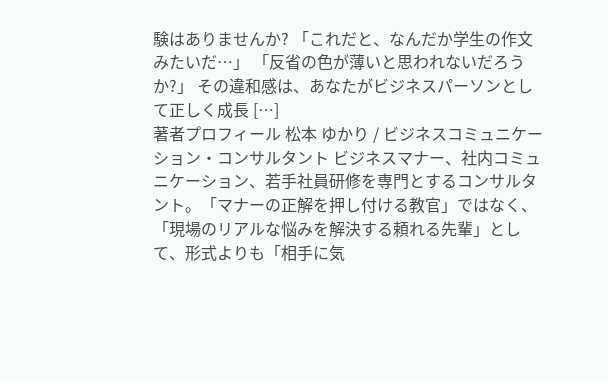験はありませんか? 「これだと、なんだか学生の作文みたいだ…」 「反省の色が薄いと思われないだろうか?」 その違和感は、あなたがビジネスパーソンとして正しく成長 […]
著者プロフィール 松本 ゆかり / ビジネスコミュニケーション・コンサルタント ビジネスマナー、社内コミュニケーション、若手社員研修を専門とするコンサルタント。「マナーの正解を押し付ける教官」ではなく、「現場のリアルな悩みを解決する頼れる先輩」として、形式よりも「相手に気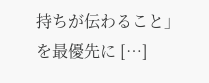持ちが伝わること」を最優先に […]